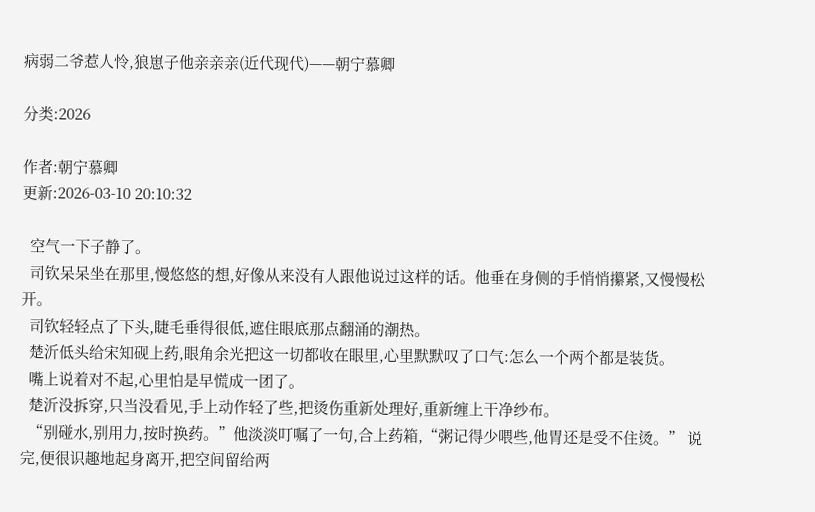病弱二爷惹人怜,狼崽子他亲亲亲(近代现代)——朝宁慕卿

分类:2026

作者:朝宁慕卿
更新:2026-03-10 20:10:32

  空气一下子静了。
  司钦呆呆坐在那里,慢悠悠的想,好像从来没有人跟他说过这样的话。他垂在身侧的手悄悄攥紧,又慢慢松开。
  司钦轻轻点了下头,睫毛垂得很低,遮住眼底那点翻涌的潮热。
  楚沂低头给宋知砚上药,眼角余光把这一切都收在眼里,心里默默叹了口气:怎么一个两个都是装货。
  嘴上说着对不起,心里怕是早慌成一团了。
  楚沂没拆穿,只当没看见,手上动作轻了些,把烫伤重新处理好,重新缠上干净纱布。
  “别碰水,别用力,按时换药。”他淡淡叮嘱了一句,合上药箱,“粥记得少喂些,他胃还是受不住烫。” 说完,便很识趣地起身离开,把空间留给两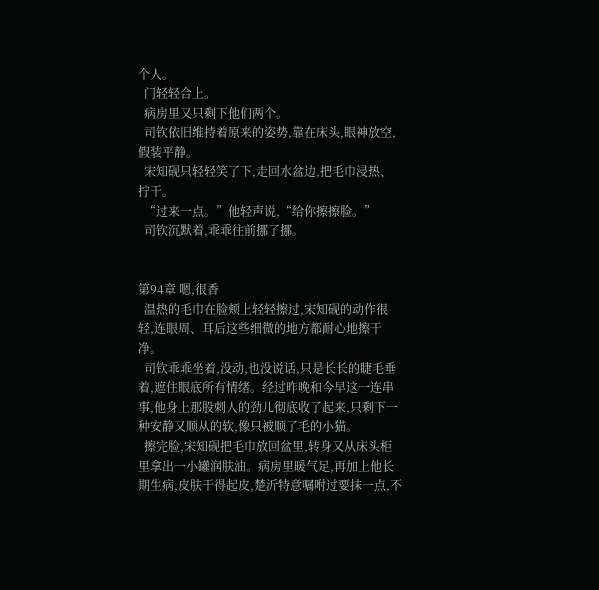个人。
  门轻轻合上。
  病房里又只剩下他们两个。
  司钦依旧维持着原来的姿势,靠在床头,眼神放空,假装平静。
  宋知砚只轻轻笑了下,走回水盆边,把毛巾浸热、拧干。
  “过来一点。”他轻声说,“给你擦擦脸。”
  司钦沉默着,乖乖往前挪了挪。


第94章 嗯,很香
  温热的毛巾在脸颊上轻轻擦过,宋知砚的动作很轻,连眼周、耳后这些细微的地方都耐心地擦干净。
  司钦乖乖坐着,没动,也没说话,只是长长的睫毛垂着,遮住眼底所有情绪。经过昨晚和今早这一连串事,他身上那股刺人的劲儿彻底收了起来,只剩下一种安静又顺从的软,像只被顺了毛的小猫。
  擦完脸,宋知砚把毛巾放回盆里,转身又从床头柜里拿出一小罐润肤油。病房里暖气足,再加上他长期生病,皮肤干得起皮,楚沂特意嘱咐过要抹一点,不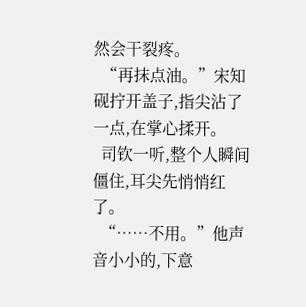然会干裂疼。
  “再抹点油。”宋知砚拧开盖子,指尖沾了一点,在掌心揉开。
  司钦一听,整个人瞬间僵住,耳尖先悄悄红了。
  “……不用。”他声音小小的,下意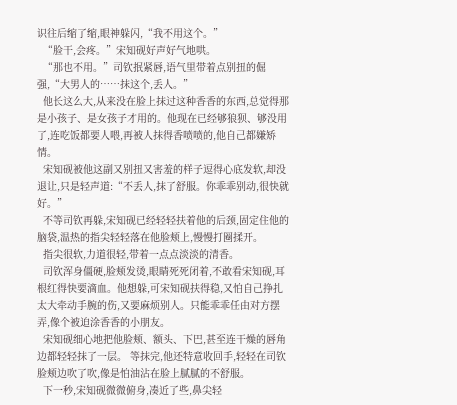识往后缩了缩,眼神躲闪,“我不用这个。”
  “脸干,会疼。”宋知砚好声好气地哄。
  “那也不用。”司钦抿紧唇,语气里带着点别扭的倔强,“大男人的……抹这个,丢人。”
  他长这么大,从来没在脸上抹过这种香香的东西,总觉得那是小孩子、是女孩子才用的。他现在已经够狼狈、够没用了,连吃饭都要人喂,再被人抹得香喷喷的,他自己都嫌矫情。
  宋知砚被他这副又别扭又害羞的样子逗得心底发软,却没退让,只是轻声道:“不丢人,抹了舒服。你乖乖别动,很快就好。”
  不等司钦再躲,宋知砚已经轻轻扶着他的后颈,固定住他的脑袋,温热的指尖轻轻落在他脸颊上,慢慢打圈揉开。
  指尖很软,力道很轻,带着一点点淡淡的清香。
  司钦浑身僵硬,脸颊发烫,眼睛死死闭着,不敢看宋知砚,耳根红得快要滴血。他想躲,可宋知砚扶得稳,又怕自己挣扎太大牵动手腕的伤,又要麻烦别人。只能乖乖任由对方摆弄,像个被迫涂香香的小朋友。
  宋知砚细心地把他脸颊、额头、下巴,甚至连干燥的唇角边都轻轻抹了一层。 等抹完,他还特意收回手,轻轻在司钦脸颊边吹了吹,像是怕油沾在脸上腻腻的不舒服。
  下一秒,宋知砚微微俯身,凑近了些,鼻尖轻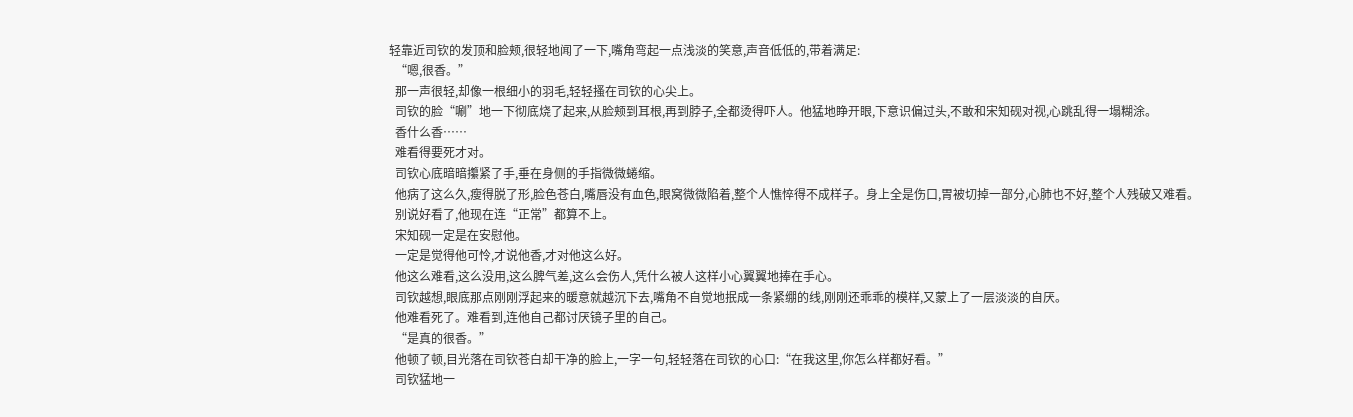轻靠近司钦的发顶和脸颊,很轻地闻了一下,嘴角弯起一点浅淡的笑意,声音低低的,带着满足:
  “嗯,很香。”
  那一声很轻,却像一根细小的羽毛,轻轻搔在司钦的心尖上。
  司钦的脸“唰”地一下彻底烧了起来,从脸颊到耳根,再到脖子,全都烫得吓人。他猛地睁开眼,下意识偏过头,不敢和宋知砚对视,心跳乱得一塌糊涂。
  香什么香……
  难看得要死才对。
  司钦心底暗暗攥紧了手,垂在身侧的手指微微蜷缩。
  他病了这么久,瘦得脱了形,脸色苍白,嘴唇没有血色,眼窝微微陷着,整个人憔悴得不成样子。身上全是伤口,胃被切掉一部分,心肺也不好,整个人残破又难看。
  别说好看了,他现在连“正常”都算不上。
  宋知砚一定是在安慰他。
  一定是觉得他可怜,才说他香,才对他这么好。
  他这么难看,这么没用,这么脾气差,这么会伤人,凭什么被人这样小心翼翼地捧在手心。
  司钦越想,眼底那点刚刚浮起来的暖意就越沉下去,嘴角不自觉地抿成一条紧绷的线,刚刚还乖乖的模样,又蒙上了一层淡淡的自厌。
  他难看死了。难看到,连他自己都讨厌镜子里的自己。
  “是真的很香。”
  他顿了顿,目光落在司钦苍白却干净的脸上,一字一句,轻轻落在司钦的心口:“在我这里,你怎么样都好看。”
  司钦猛地一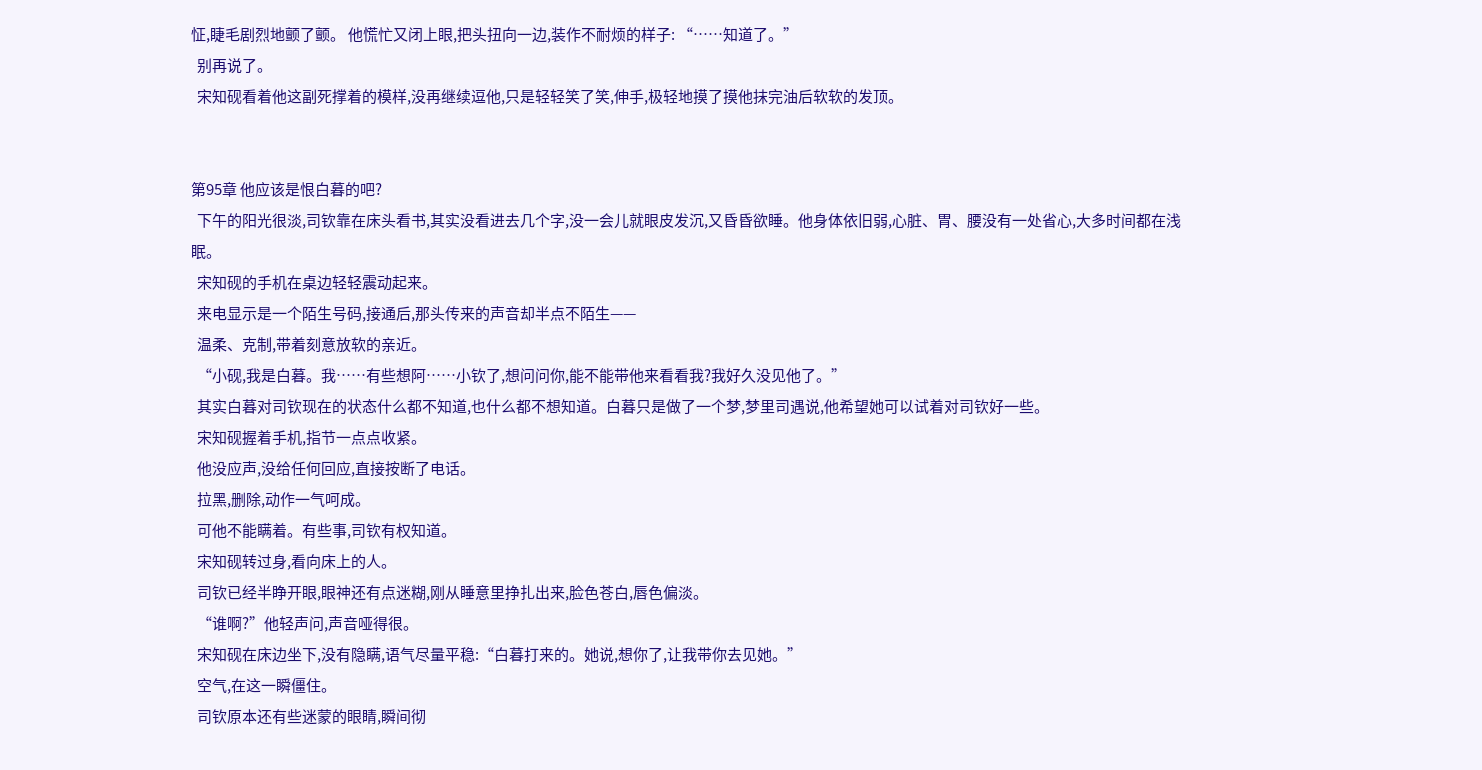怔,睫毛剧烈地颤了颤。 他慌忙又闭上眼,把头扭向一边,装作不耐烦的样子: “……知道了。”
  别再说了。
  宋知砚看着他这副死撑着的模样,没再继续逗他,只是轻轻笑了笑,伸手,极轻地摸了摸他抹完油后软软的发顶。


第95章 他应该是恨白暮的吧?
  下午的阳光很淡,司钦靠在床头看书,其实没看进去几个字,没一会儿就眼皮发沉,又昏昏欲睡。他身体依旧弱,心脏、胃、腰没有一处省心,大多时间都在浅眠。
  宋知砚的手机在桌边轻轻震动起来。
  来电显示是一个陌生号码,接通后,那头传来的声音却半点不陌生——
  温柔、克制,带着刻意放软的亲近。
  “小砚,我是白暮。我……有些想阿……小钦了,想问问你,能不能带他来看看我?我好久没见他了。”
  其实白暮对司钦现在的状态什么都不知道,也什么都不想知道。白暮只是做了一个梦,梦里司遇说,他希望她可以试着对司钦好一些。
  宋知砚握着手机,指节一点点收紧。
  他没应声,没给任何回应,直接按断了电话。
  拉黑,删除,动作一气呵成。
  可他不能瞒着。有些事,司钦有权知道。
  宋知砚转过身,看向床上的人。
  司钦已经半睁开眼,眼神还有点迷糊,刚从睡意里挣扎出来,脸色苍白,唇色偏淡。
  “谁啊?”他轻声问,声音哑得很。
  宋知砚在床边坐下,没有隐瞒,语气尽量平稳:“白暮打来的。她说,想你了,让我带你去见她。”
  空气,在这一瞬僵住。
  司钦原本还有些迷蒙的眼睛,瞬间彻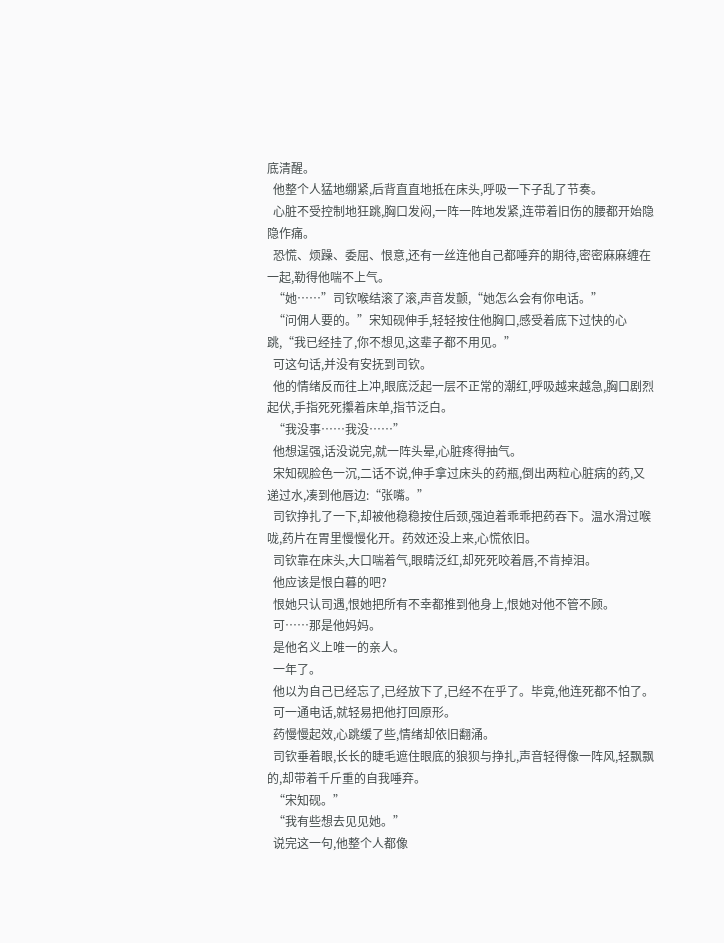底清醒。
  他整个人猛地绷紧,后背直直地抵在床头,呼吸一下子乱了节奏。
  心脏不受控制地狂跳,胸口发闷,一阵一阵地发紧,连带着旧伤的腰都开始隐隐作痛。
  恐慌、烦躁、委屈、恨意,还有一丝连他自己都唾弃的期待,密密麻麻缠在一起,勒得他喘不上气。
  “她……”司钦喉结滚了滚,声音发颤,“她怎么会有你电话。”
  “问佣人要的。”宋知砚伸手,轻轻按住他胸口,感受着底下过快的心跳,“我已经挂了,你不想见,这辈子都不用见。”
  可这句话,并没有安抚到司钦。
  他的情绪反而往上冲,眼底泛起一层不正常的潮红,呼吸越来越急,胸口剧烈起伏,手指死死攥着床单,指节泛白。
  “我没事……我没……”
  他想逞强,话没说完,就一阵头晕,心脏疼得抽气。
  宋知砚脸色一沉,二话不说,伸手拿过床头的药瓶,倒出两粒心脏病的药,又递过水,凑到他唇边:“张嘴。”
  司钦挣扎了一下,却被他稳稳按住后颈,强迫着乖乖把药吞下。温水滑过喉咙,药片在胃里慢慢化开。药效还没上来,心慌依旧。
  司钦靠在床头,大口喘着气,眼睛泛红,却死死咬着唇,不肯掉泪。
  他应该是恨白暮的吧?
  恨她只认司遇,恨她把所有不幸都推到他身上,恨她对他不管不顾。
  可……那是他妈妈。
  是他名义上唯一的亲人。
  一年了。
  他以为自己已经忘了,已经放下了,已经不在乎了。毕竟,他连死都不怕了。
  可一通电话,就轻易把他打回原形。
  药慢慢起效,心跳缓了些,情绪却依旧翻涌。
  司钦垂着眼,长长的睫毛遮住眼底的狼狈与挣扎,声音轻得像一阵风,轻飘飘的,却带着千斤重的自我唾弃。
  “宋知砚。”
  “我有些想去见见她。”
  说完这一句,他整个人都像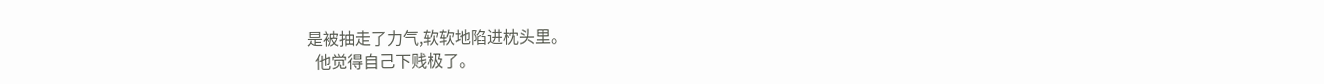是被抽走了力气,软软地陷进枕头里。
  他觉得自己下贱极了。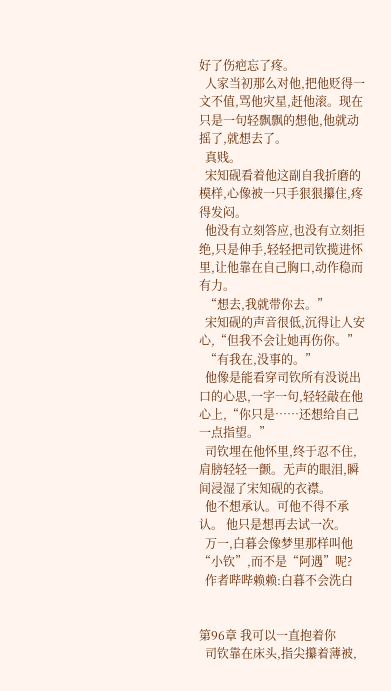好了伤疤忘了疼。
  人家当初那么对他,把他贬得一文不值,骂他灾星,赶他滚。现在只是一句轻飘飘的想他,他就动摇了,就想去了。
  真贱。
  宋知砚看着他这副自我折磨的模样,心像被一只手狠狠攥住,疼得发闷。
  他没有立刻答应,也没有立刻拒绝,只是伸手,轻轻把司钦揽进怀里,让他靠在自己胸口,动作稳而有力。
  “想去,我就带你去。”
  宋知砚的声音很低,沉得让人安心,“但我不会让她再伤你。”
  “有我在,没事的。”
  他像是能看穿司钦所有没说出口的心思,一字一句,轻轻敲在他心上,“你只是……还想给自己一点指望。”
  司钦埋在他怀里,终于忍不住,肩膀轻轻一颤。无声的眼泪,瞬间浸湿了宋知砚的衣襟。
  他不想承认。可他不得不承认。 他只是想再去试一次。
  万一,白暮会像梦里那样叫他“小钦”,而不是“阿遇”呢?
  作者哔哔赖赖:白暮不会洗白


第96章 我可以一直抱着你
  司钦靠在床头,指尖攥着薄被,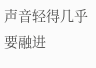声音轻得几乎要融进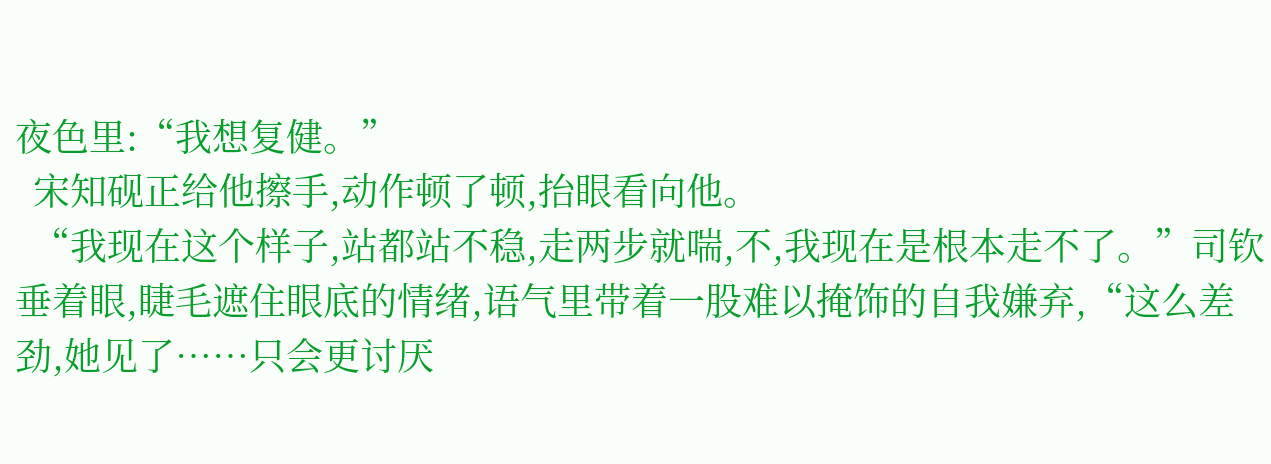夜色里:“我想复健。”
  宋知砚正给他擦手,动作顿了顿,抬眼看向他。
  “我现在这个样子,站都站不稳,走两步就喘,不,我现在是根本走不了。”司钦垂着眼,睫毛遮住眼底的情绪,语气里带着一股难以掩饰的自我嫌弃,“这么差劲,她见了……只会更讨厌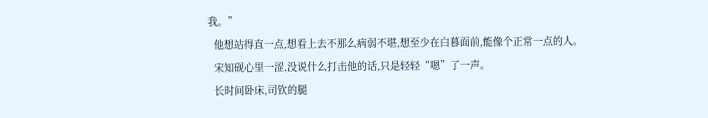我。”
  他想站得直一点,想看上去不那么病弱不堪,想至少在白暮面前,能像个正常一点的人。
  宋知砚心里一涩,没说什么打击他的话,只是轻轻“嗯”了一声。
  长时间卧床,司钦的腿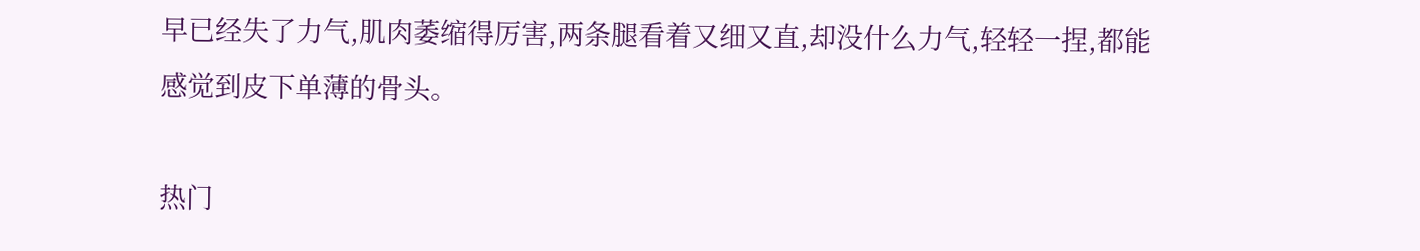早已经失了力气,肌肉萎缩得厉害,两条腿看着又细又直,却没什么力气,轻轻一捏,都能感觉到皮下单薄的骨头。

热门